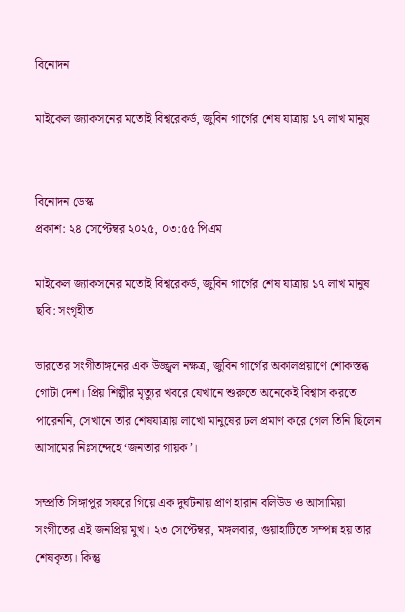বিনোদন

মাইকেল জ্যাকসনের মতোই বিশ্বরেকর্ড, জুবিন গার্গের শেষ যাত্রায় ১৭ লাখ মানুষ


বিনোদন ডেস্ক
প্রকাশ: ২৪ সেপ্টেম্বর ২০২৫, ০৩:৫৫ পিএম

মাইকেল জ্যাকসনের মতোই বিশ্বরেকর্ড, জুবিন গার্গের শেষ যাত্রায় ১৭ লাখ মানুষ
ছবি: সংগৃহীত

ভারতের সংগীতাঙ্গনের এক উজ্জ্বল নক্ষত্র, জুবিন গার্গের অকালপ্রয়াণে শোকস্তব্ধ গোটা দেশ। প্রিয় শিল্পীর মৃত্যুর খবরে যেখানে শুরুতে অনেকেই বিশ্বাস করতে পারেননি, সেখানে তার শেষযাত্রায় লাখো মানুষের ঢল প্রমাণ করে গেল তিনি ছিলেন আসামের নিঃসন্দেহে ‘জনতার গায়ক’।

সম্প্রতি সিঙ্গাপুর সফরে গিয়ে এক দুর্ঘটনায় প্রাণ হারান বলিউড ও আসামিয়া সংগীতের এই জনপ্রিয় মুখ। ২৩ সেপ্টেম্বর, মঙ্গলবার, গুয়াহাটিতে সম্পন্ন হয় তার শেষকৃত্য। কিন্তু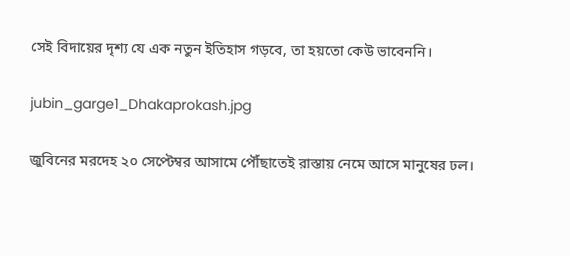সেই বিদায়ের দৃশ্য যে এক নতুন ইতিহাস গড়বে, তা হয়তো কেউ ভাবেননি।

jubin_garge1_Dhakaprokash.jpg

জুবিনের মরদেহ ২০ সেপ্টেম্বর আসামে পৌঁছাতেই রাস্তায় নেমে আসে মানুষের ঢল।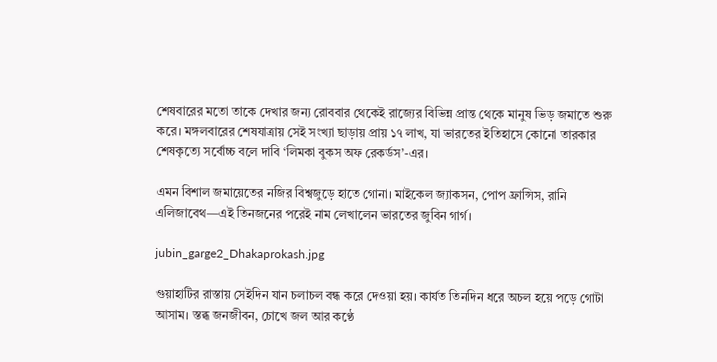শেষবারের মতো তাকে দেখার জন্য রোববার থেকেই রাজ্যের বিভিন্ন প্রান্ত থেকে মানুষ ভিড় জমাতে শুরু করে। মঙ্গলবারের শেষযাত্রায় সেই সংখ্যা ছাড়ায় প্রায় ১৭ লাখ, যা ভারতের ইতিহাসে কোনো তারকার শেষকৃত্যে সর্বোচ্চ বলে দাবি ‘লিমকা বুকস অফ রেকর্ডস’-এর।

এমন বিশাল জমায়েতের নজির বিশ্বজুড়ে হাতে গোনা। মাইকেল জ্যাকসন, পোপ ফ্রান্সিস, রানি এলিজাবেথ—এই তিনজনের পরেই নাম লেখালেন ভারতের জুবিন গার্গ।

jubin_garge2_Dhakaprokash.jpg

গুয়াহাটির রাস্তায় সেইদিন যান চলাচল বন্ধ করে দেওয়া হয়। কার্যত তিনদিন ধরে অচল হয়ে পড়ে গোটা আসাম। স্তব্ধ জনজীবন, চোখে জল আর কণ্ঠে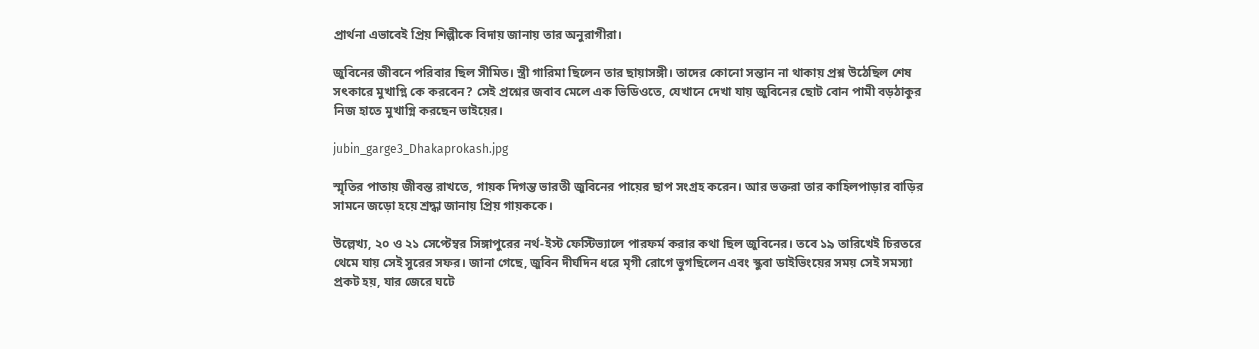প্রার্থনা এভাবেই প্রিয় শিল্পীকে বিদায় জানায় তার অনুরাগীরা।

জুবিনের জীবনে পরিবার ছিল সীমিত। স্ত্রী গারিমা ছিলেন তার ছায়াসঙ্গী। তাদের কোনো সন্তান না থাকায় প্রশ্ন উঠেছিল শেষ সৎকারে মুখাগ্নি কে করবেন? সেই প্রশ্নের জবাব মেলে এক ভিডিওতে, যেখানে দেখা যায় জুবিনের ছোট বোন পামী বড়ঠাকুর নিজ হাতে মুখাগ্নি করছেন ভাইয়ের।

jubin_garge3_Dhakaprokash.jpg

স্মৃতির পাতায় জীবন্ত রাখতে, গায়ক দিগন্ত ভারতী জুবিনের পায়ের ছাপ সংগ্রহ করেন। আর ভক্তরা তার কাহিলপাড়ার বাড়ির সামনে জড়ো হয়ে শ্রদ্ধা জানায় প্রিয় গায়ককে।

উল্লেখ্য, ২০ ও ২১ সেপ্টেম্বর সিঙ্গাপুরের নর্থ-ইস্ট ফেস্টিভ্যালে পারফর্ম করার কথা ছিল জুবিনের। তবে ১৯ তারিখেই চিরতরে থেমে যায় সেই সুরের সফর। জানা গেছে, জুবিন দীর্ঘদিন ধরে মৃগী রোগে ভুগছিলেন এবং স্কুবা ডাইভিংয়ের সময় সেই সমস্যা প্রকট হয়, যার জেরে ঘটে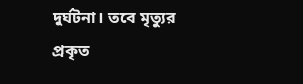দুর্ঘটনা। তবে মৃত্যুর প্রকৃত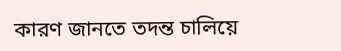কারণ জানতে তদন্ত চালিয়ে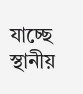যাচ্ছে স্থানীয়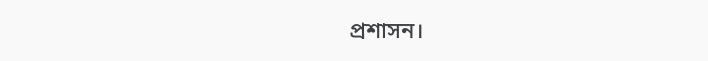প্রশাসন।